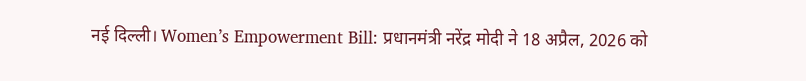नई दिल्ली। Women’s Empowerment Bill: प्रधानमंत्री नरेंद्र मोदी ने 18 अप्रैल, 2026 को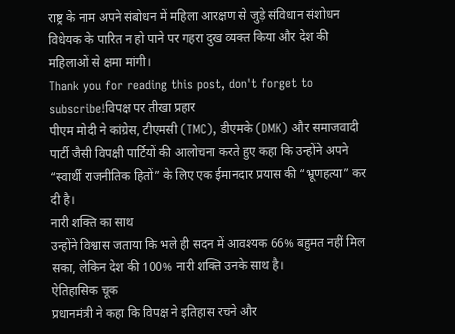राष्ट्र के नाम अपने संबोधन में महिला आरक्षण से जुड़े संविधान संशोधन विधेयक के पारित न हो पाने पर गहरा दुख व्यक्त किया और देश की महिलाओं से क्षमा मांगी।
Thank you for reading this post, don't forget to subscribe!विपक्ष पर तीखा प्रहार
पीएम मोदी ने कांग्रेस, टीएमसी (TMC), डीएमके (DMK) और समाजवादी पार्टी जैसी विपक्षी पार्टियों की आलोचना करते हुए कहा कि उन्होंने अपने “स्वार्थी राजनीतिक हितों” के लिए एक ईमानदार प्रयास की “भ्रूणहत्या” कर दी है।
नारी शक्ति का साथ
उन्होंने विश्वास जताया कि भले ही सदन में आवश्यक 66% बहुमत नहीं मिल सका, लेकिन देश की 100% नारी शक्ति उनके साथ है।
ऐतिहासिक चूक
प्रधानमंत्री ने कहा कि विपक्ष ने इतिहास रचने और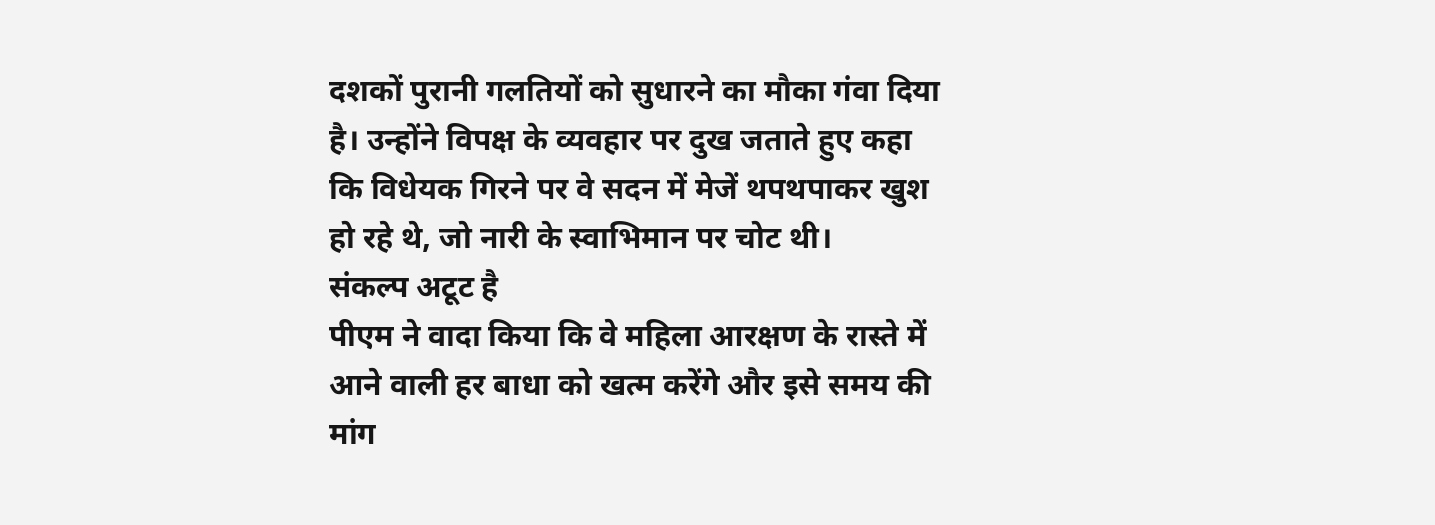दशकों पुरानी गलतियों को सुधारने का मौका गंवा दिया है। उन्होंने विपक्ष के व्यवहार पर दुख जताते हुए कहा कि विधेयक गिरने पर वे सदन में मेजें थपथपाकर खुश हो रहे थे, जो नारी के स्वाभिमान पर चोट थी।
संकल्प अटूट है
पीएम ने वादा किया कि वे महिला आरक्षण के रास्ते में आने वाली हर बाधा को खत्म करेंगे और इसे समय की मांग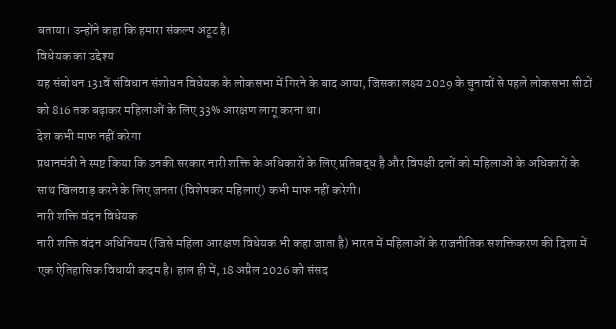बताया। उन्होंने कहा कि हमारा संकल्प अटूट है।
विधेयक का उद्देश्य
यह संबोधन 131वें संविधान संशोधन विधेयक के लोकसभा में गिरने के बाद आया, जिसका लक्ष्य 2029 के चुनावों से पहले लोकसभा सीटों को 816 तक बढ़ाकर महिलाओं के लिए 33% आरक्षण लागू करना था।
देश कभी माफ नहीं करेगा
प्रधानमंत्री ने स्पष्ट किया कि उनकी सरकार नारी शक्ति के अधिकारों के लिए प्रतिबद्ध है और विपक्षी दलों को महिलाओं के अधिकारों के साथ खिलवाड़ करने के लिए जनता (विशेषकर महिलाएं) कभी माफ नहीं करेगी।
नारी शक्ति वंदन विधेयक
नारी शक्ति वंदन अधिनियम (जिसे महिला आरक्षण विधेयक भी कहा जाता है) भारत में महिलाओं के राजनीतिक सशक्तिकरण की दिशा में एक ऐतिहासिक विधायी कदम है। हाल ही में, 18 अप्रैल 2026 को संसद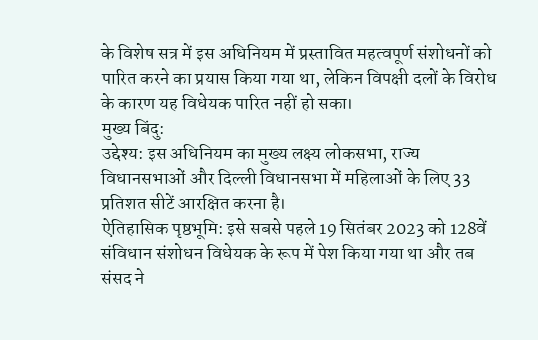के विशेष सत्र में इस अधिनियम में प्रस्तावित महत्वपूर्ण संशोधनों को पारित करने का प्रयास किया गया था, लेकिन विपक्षी दलों के विरोध के कारण यह विधेयक पारित नहीं हो सका।
मुख्य बिंदु:
उद्देश्य: इस अधिनियम का मुख्य लक्ष्य लोकसभा, राज्य विधानसभाओं और दिल्ली विधानसभा में महिलाओं के लिए 33 प्रतिशत सीटें आरक्षित करना है।
ऐतिहासिक पृष्ठभूमि: इसे सबसे पहले 19 सितंबर 2023 को 128वें संविधान संशोधन विधेयक के रूप में पेश किया गया था और तब संसद ने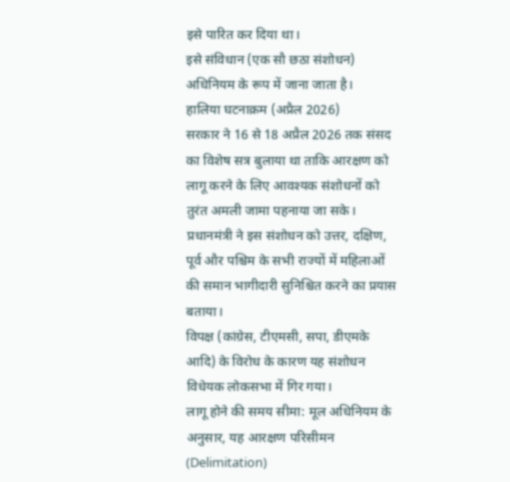इसे पारित कर दिया था।
इसे संविधान (एक सौ छठा संशोधन) अधिनियम के रूप में जाना जाता है।
हालिया घटनाक्रम (अप्रैल 2026)
सरकार ने 16 से 18 अप्रैल 2026 तक संसद का विशेष सत्र बुलाया था ताकि आरक्षण को लागू करने के लिए आवश्यक संशोधनों को तुरंत अमली जामा पहनाया जा सके।
प्रधानमंत्री ने इस संशोधन को उत्तर, दक्षिण, पूर्व और पश्चिम के सभी राज्यों में महिलाओं की समान भागीदारी सुनिश्चित करने का प्रयास बताया।
विपक्ष (कांग्रेस, टीएमसी, सपा, डीएमके आदि) के विरोध के कारण यह संशोधन विधेयक लोकसभा में गिर गया।
लागू होने की समय सीमा: मूल अधिनियम के अनुसार, यह आरक्षण परिसीमन (Delimitation)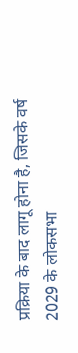प्रक्रिया के बाद लागू होना है, जिसके वर्ष 2029 के लोकसभा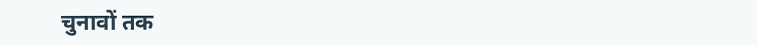चुनावों तक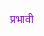प्रभावी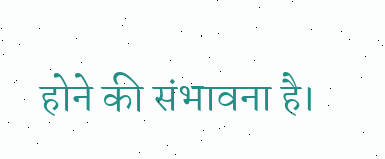होने की संभावना है।